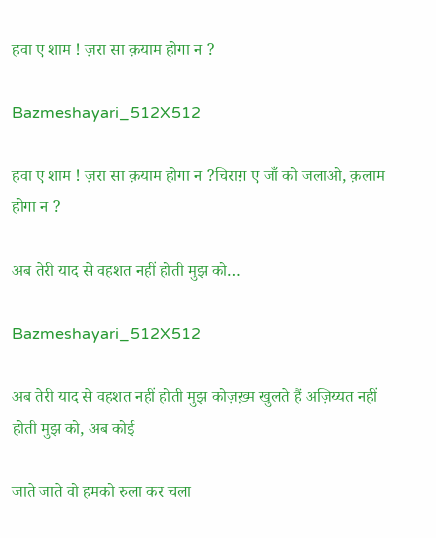हवा ए शाम ! ज़रा सा क़याम होगा न ?

Bazmeshayari_512X512

हवा ए शाम ! ज़रा सा क़याम होगा न ?चिराग़ ए जाँ को जलाओ, क़लाम होगा न ?

अब तेरी याद से वहशत नहीं होती मुझ को…

Bazmeshayari_512X512

अब तेरी याद से वहशत नहीं होती मुझ कोज़ख़्म खुलते हैं अज़िय्यत नहीं होती मुझ को, अब कोई

जाते जाते वो हमको रुला कर चला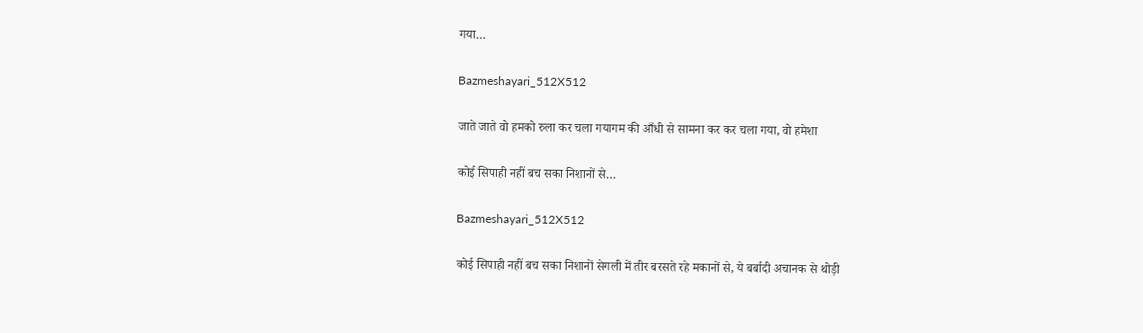गया…

Bazmeshayari_512X512

जाते जाते वो हमको रुला कर चला गयागम की आँधी से सामना कर कर चला गया, वो हमेशा

कोई सिपाही नहीं बच सका निशानों से…

Bazmeshayari_512X512

कोई सिपाही नहीं बच सका निशानों सेगली में तीर बरसते रहे मकानों से, ये बर्बादी अचानक से थोड़ी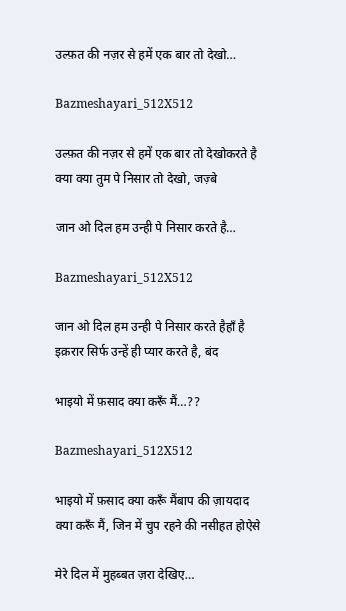उल्फ़त की नज़र से हमें एक बार तो देखो…

Bazmeshayari_512X512

उल्फ़त की नज़र से हमें एक बार तो देखोकरते है क्या क्या तुम पे निसार तो देखो, जज़्बे

जान ओ दिल हम उन्ही पे निसार करते है…

Bazmeshayari_512X512

जान ओ दिल हम उन्ही पे निसार करते हैहाँ है इक़रार सिर्फ उन्हें ही प्यार करते है, बंद

भाइयो में फ़साद क्या करूँ मैं…??

Bazmeshayari_512X512

भाइयो में फ़साद क्या करूँ मैंबाप की ज़ायदाद क्या करूँ मैं, जिन में चुप रहने की नसीहत होऐसे

मेरे दिल में मुहब्बत ज़रा देखिए…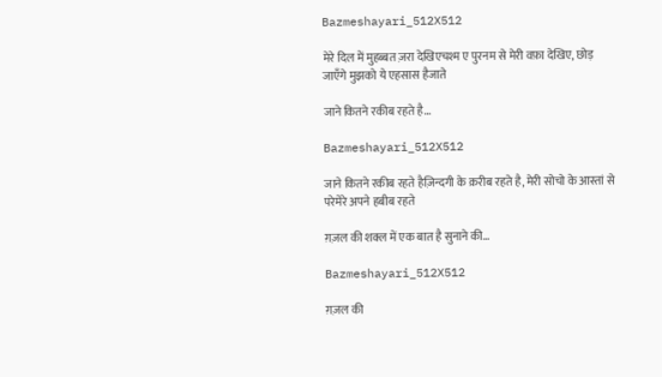Bazmeshayari_512X512

मेरे दिल में मुहब्बत ज़रा देखिएचश्म ए पुरनम से मेरी वफ़ा देखिए, छोड़ जाएँगे मुझको ये एहसास हैजाते

जाने कितने रकीब रहते है…

Bazmeshayari_512X512

जाने कितने रकीब रहते हैज़िन्दगी के क़रीब रहते है, मेरी सोचो के आस्तां से परेमेरे अपने हबीब रहते

ग़ज़ल की शक्ल में एक बात है सुनाने की…

Bazmeshayari_512X512

ग़ज़ल की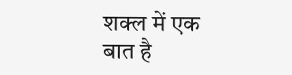शक्ल में एक बात है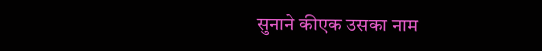सुनाने कीएक उसका नाम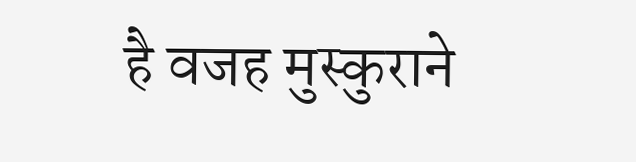है वजह मुस्कुराने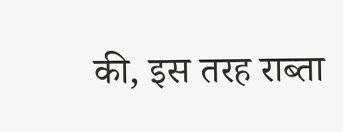की, इस तरह राब्ता